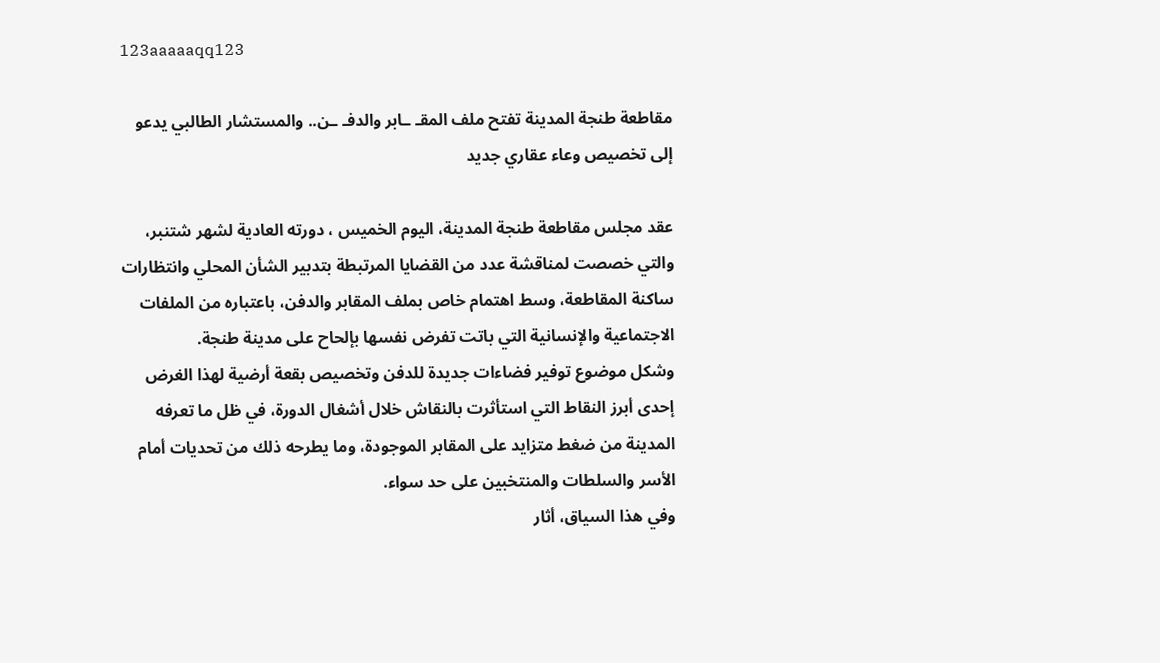123aaaaaqq123

مقاطعة طنجة المدينة تفتح ملف المقـ ـابر والدفـ ـن.. والمستشار الطالبي يدعو إلى تخصيص وعاء عقاري جديد

عقد مجلس مقاطعة طنجة المدينة، اليوم الخميس ، دورته العادية لشهر شتنبر، والتي خصصت لمناقشة عدد من القضايا المرتبطة بتدبير الشأن المحلي وانتظارات ساكنة المقاطعة، وسط اهتمام خاص بملف المقابر والدفن، باعتباره من الملفات الاجتماعية والإنسانية التي باتت تفرض نفسها بإلحاح على مدينة طنجة.
وشكل موضوع توفير فضاءات جديدة للدفن وتخصيص بقعة أرضية لهذا الغرض إحدى أبرز النقاط التي استأثرت بالنقاش خلال أشغال الدورة، في ظل ما تعرفه المدينة من ضغط متزايد على المقابر الموجودة، وما يطرحه ذلك من تحديات أمام الأسر والسلطات والمنتخبين على حد سواء.
وفي هذا السياق، أثار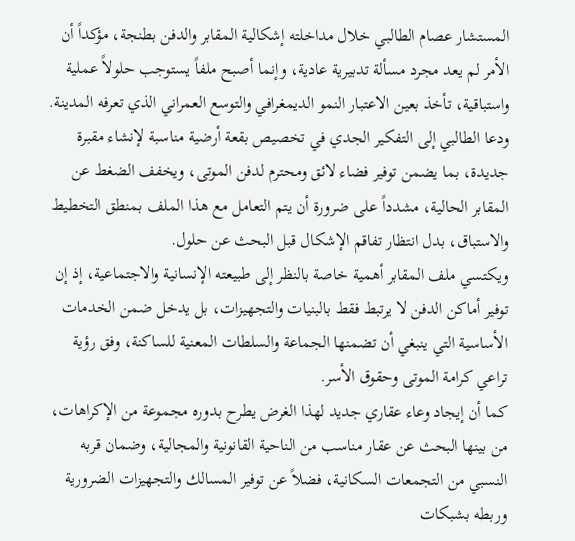المستشار عصام الطالبي خلال مداخلته إشكالية المقابر والدفن بطنجة، مؤكداً أن الأمر لم يعد مجرد مسألة تدبيرية عادية، وإنما أصبح ملفاً يستوجب حلولاً عملية واستباقية، تأخذ بعين الاعتبار النمو الديمغرافي والتوسع العمراني الذي تعرفه المدينة.
ودعا الطالبي إلى التفكير الجدي في تخصيص بقعة أرضية مناسبة لإنشاء مقبرة جديدة، بما يضمن توفير فضاء لائق ومحترم لدفن الموتى، ويخفف الضغط عن المقابر الحالية، مشدداً على ضرورة أن يتم التعامل مع هذا الملف بمنطق التخطيط والاستباق، بدل انتظار تفاقم الإشكال قبل البحث عن حلول.
ويكتسي ملف المقابر أهمية خاصة بالنظر إلى طبيعته الإنسانية والاجتماعية، إذ إن توفير أماكن الدفن لا يرتبط فقط بالبنيات والتجهيزات، بل يدخل ضمن الخدمات الأساسية التي ينبغي أن تضمنها الجماعة والسلطات المعنية للساكنة، وفق رؤية تراعي كرامة الموتى وحقوق الأسر.
كما أن إيجاد وعاء عقاري جديد لهذا الغرض يطرح بدوره مجموعة من الإكراهات، من بينها البحث عن عقار مناسب من الناحية القانونية والمجالية، وضمان قربه النسبي من التجمعات السكانية، فضلاً عن توفير المسالك والتجهيزات الضرورية وربطه بشبكات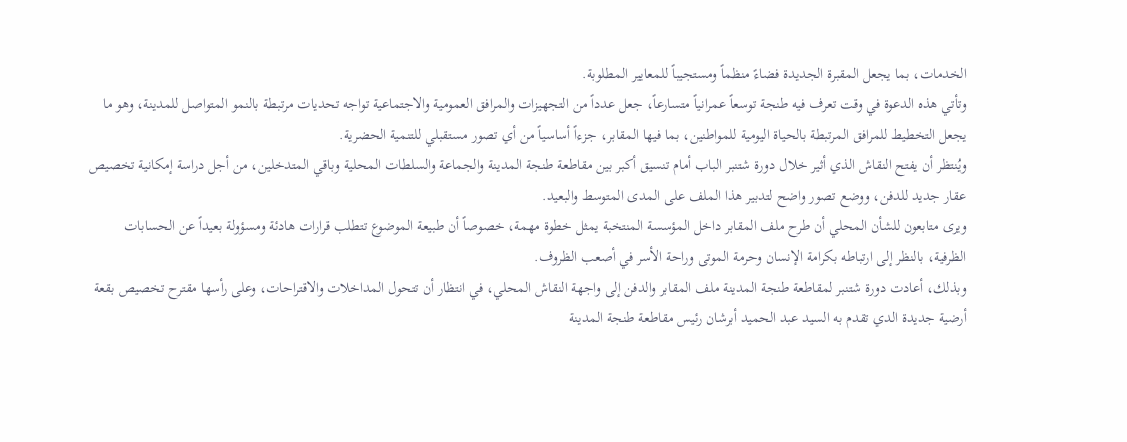الخدمات، بما يجعل المقبرة الجديدة فضاءً منظماً ومستجيباً للمعايير المطلوبة.
وتأتي هذه الدعوة في وقت تعرف فيه طنجة توسعاً عمرانياً متسارعاً، جعل عدداً من التجهيزات والمرافق العمومية والاجتماعية تواجه تحديات مرتبطة بالنمو المتواصل للمدينة، وهو ما يجعل التخطيط للمرافق المرتبطة بالحياة اليومية للمواطنين، بما فيها المقابر، جزءاً أساسياً من أي تصور مستقبلي للتنمية الحضرية.
ويُنتظر أن يفتح النقاش الذي أثير خلال دورة شتنبر الباب أمام تنسيق أكبر بين مقاطعة طنجة المدينة والجماعة والسلطات المحلية وباقي المتدخلين، من أجل دراسة إمكانية تخصيص عقار جديد للدفن، ووضع تصور واضح لتدبير هذا الملف على المدى المتوسط والبعيد.
ويرى متابعون للشأن المحلي أن طرح ملف المقابر داخل المؤسسة المنتخبة يمثل خطوة مهمة، خصوصاً أن طبيعة الموضوع تتطلب قرارات هادئة ومسؤولة بعيداً عن الحسابات الظرفية، بالنظر إلى ارتباطه بكرامة الإنسان وحرمة الموتى وراحة الأسر في أصعب الظروف.
وبذلك، أعادت دورة شتنبر لمقاطعة طنجة المدينة ملف المقابر والدفن إلى واجهة النقاش المحلي، في انتظار أن تتحول المداخلات والاقتراحات، وعلى رأسها مقترح تخصيص بقعة أرضية جديدة الدي تقدم به السيد عبد الحميد أبرشان رئيس مقاطعة طنجة المدينة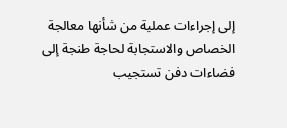إلى إجراءات عملية من شأنها معالجة الخصاص والاستجابة لحاجة طنجة إلى فضاءات دفن تستجيب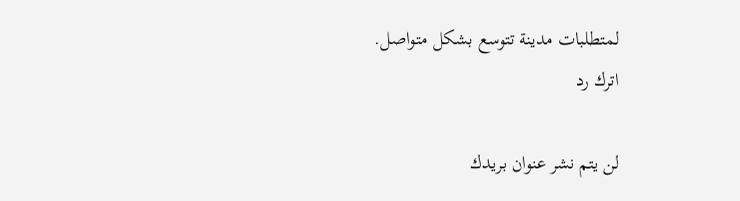لمتطلبات مدينة تتوسع بشكل متواصل.
اترك رد

لن يتم نشر عنوان بريدك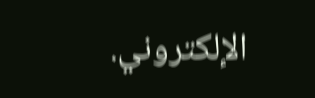الإلكتروني.